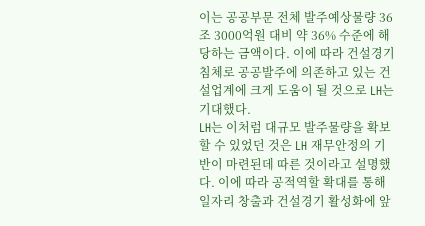이는 공공부문 전체 발주예상물량 36조 3000억원 대비 약 36% 수준에 해당하는 금액이다. 이에 따라 건설경기 침체로 공공발주에 의존하고 있는 건설업계에 크게 도움이 될 것으로 LH는 기대했다.
LH는 이처럼 대규모 발주물량을 확보할 수 있었던 것은 LH 재무안정의 기반이 마련된데 따른 것이라고 설명했다. 이에 따라 공적역할 확대를 통해 일자리 창출과 건설경기 활성화에 앞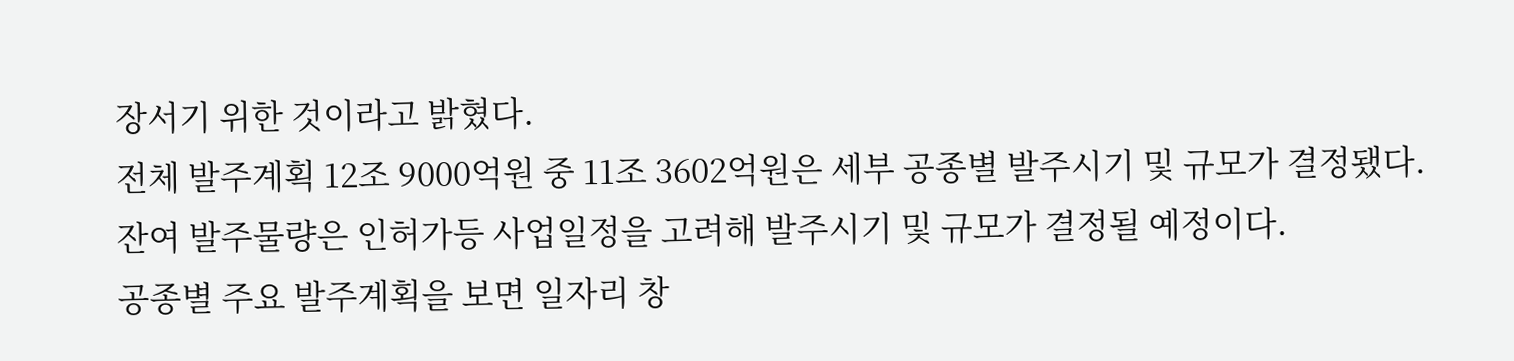장서기 위한 것이라고 밝혔다.
전체 발주계획 12조 9000억원 중 11조 3602억원은 세부 공종별 발주시기 및 규모가 결정됐다. 잔여 발주물량은 인허가등 사업일정을 고려해 발주시기 및 규모가 결정될 예정이다.
공종별 주요 발주계획을 보면 일자리 창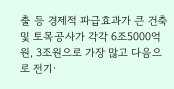출 등 경제적 파급효과가 큰 건축 및 토목공사가 각각 6조5000억원, 3조원으로 가장 많고 다음으로 전기·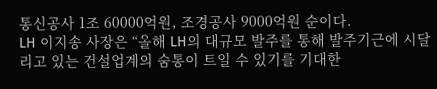통신공사 1조 60000억원, 조경공사 9000억원 순이다.
LH 이지송 사장은 “올해 LH의 대규모 발주를 통해 발주기근에 시달리고 있는 건설업계의 숨통이 트일 수 있기를 기대한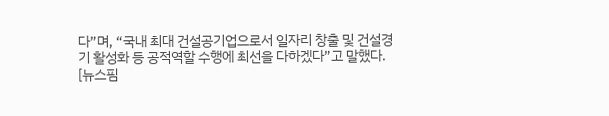다”며, “국내 최대 건설공기업으로서 일자리 창출 및 건설경기 활성화 등 공적역할 수행에 최선을 다하겠다”고 말했다.
[뉴스핌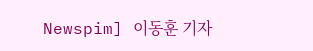Newspim] 이동훈 기자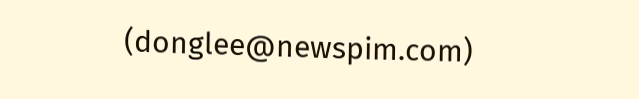(donglee@newspim.com)